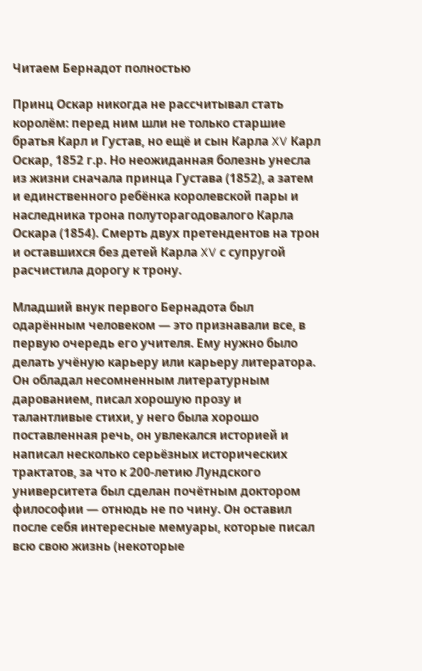Читаем Бернадот полностью

Принц Оскар никогда не рассчитывал стать королём: перед ним шли не только старшие братья Карл и Густав, но ещё и сын Карла XV Карл Оскар, 1852 г.р. Но неожиданная болезнь унесла из жизни сначала принца Густава (1852), а затем и единственного ребёнка королевской пары и наследника трона полуторагодовалого Карла Оскара (1854). Смерть двух претендентов на трон и оставшихся без детей Карла XV с супругой расчистила дорогу к трону.

Младший внук первого Бернадота был одарённым человеком — это признавали все, в первую очередь его учителя. Ему нужно было делать учёную карьеру или карьеру литератора. Он обладал несомненным литературным дарованием, писал хорошую прозу и талантливые стихи, у него была хорошо поставленная речь, он увлекался историей и написал несколько серьёзных исторических трактатов, за что к 200-летию Лундского университета был сделан почётным доктором философии — отнюдь не по чину. Он оставил после себя интересные мемуары, которые писал всю свою жизнь (некоторые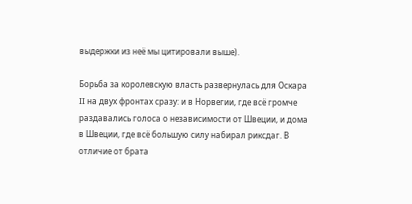выдержки из неё мы цитировали выше).

Борьба за королевскую власть развернулась для Оскара II на двух фронтах сразу: и в Норвегии, где всё громче раздавались голоса о независимости от Швеции, и дома в Швеции, где всё большую силу набирал риксдаг. В отличие от брата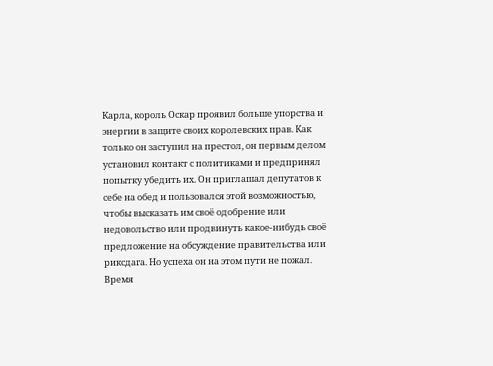Карла, король Оскар проявил больше упорства и энергии в защите своих королевских прав. Как только он заступил на престол, он первым делом установил контакт с политиками и предпринял попытку убедить их. Он приглашал депутатов к себе на обед и пользовался этой возможностью, чтобы высказать им своё одобрение или недовольство или продвинуть какое-нибудь своё предложение на обсуждение правительства или риксдага. Но успеха он на этом пути не пожал. Время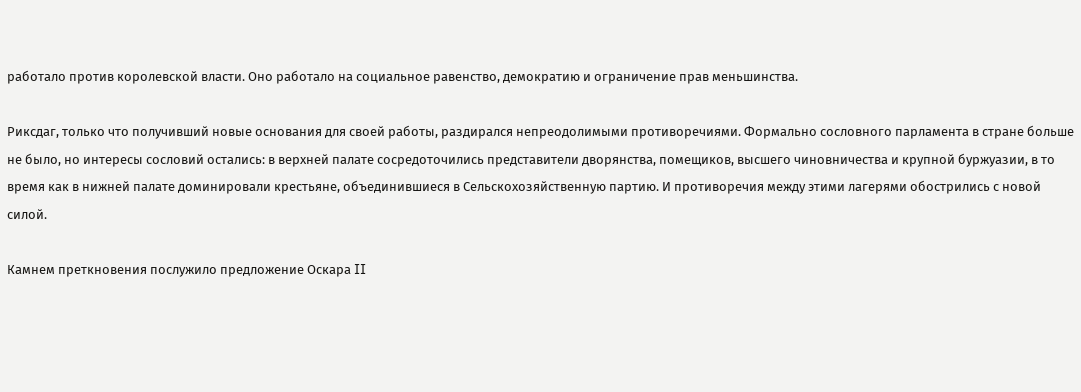работало против королевской власти. Оно работало на социальное равенство, демократию и ограничение прав меньшинства.

Риксдаг, только что получивший новые основания для своей работы, раздирался непреодолимыми противоречиями. Формально сословного парламента в стране больше не было, но интересы сословий остались: в верхней палате сосредоточились представители дворянства, помещиков, высшего чиновничества и крупной буржуазии, в то время как в нижней палате доминировали крестьяне, объединившиеся в Сельскохозяйственную партию. И противоречия между этими лагерями обострились с новой силой.

Камнем преткновения послужило предложение Оскара II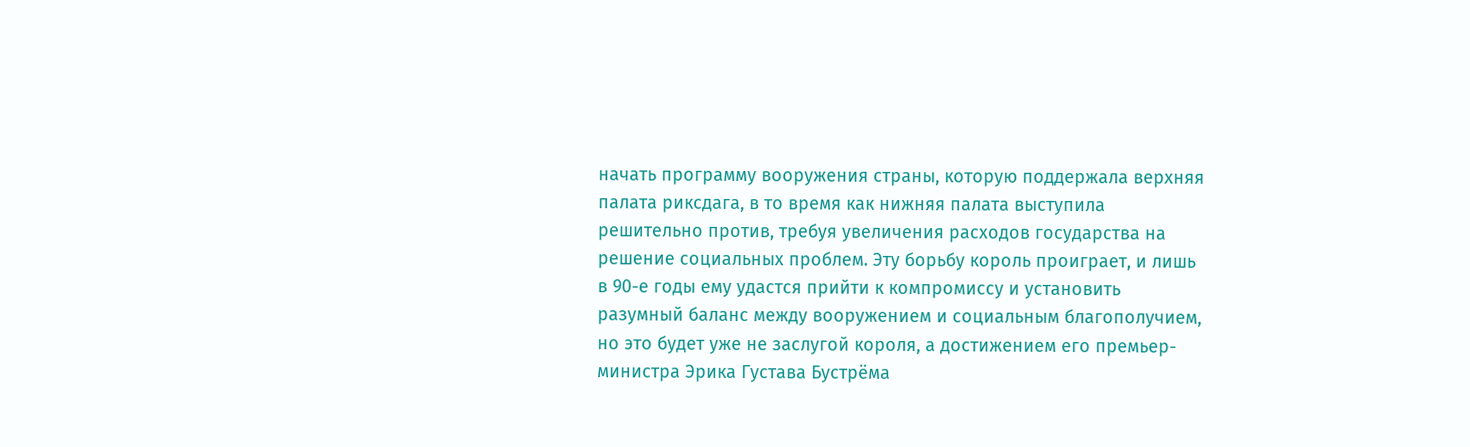начать программу вооружения страны, которую поддержала верхняя палата риксдага, в то время как нижняя палата выступила решительно против, требуя увеличения расходов государства на решение социальных проблем. Эту борьбу король проиграет, и лишь в 90-е годы ему удастся прийти к компромиссу и установить разумный баланс между вооружением и социальным благополучием, но это будет уже не заслугой короля, а достижением его премьер-министра Эрика Густава Бустрёма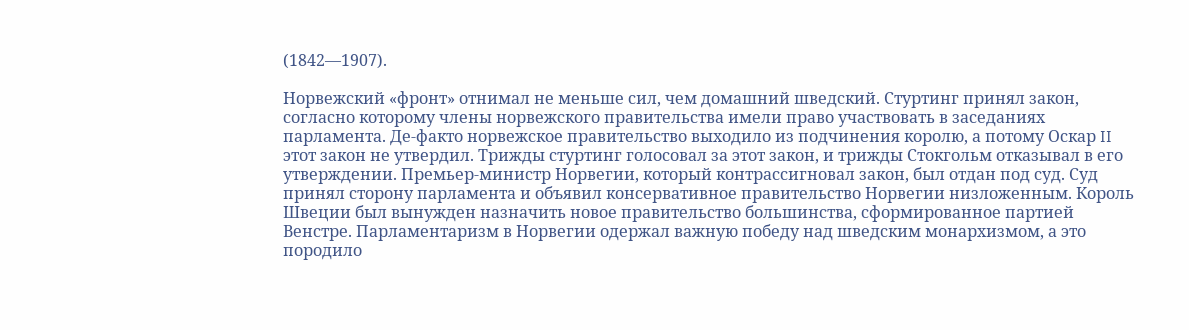(1842—1907).

Норвежский «фронт» отнимал не меньше сил, чем домашний шведский. Стуртинг принял закон, согласно которому члены норвежского правительства имели право участвовать в заседаниях парламента. Де-факто норвежское правительство выходило из подчинения королю, а потому Оскар II этот закон не утвердил. Трижды стуртинг голосовал за этот закон, и трижды Стокгольм отказывал в его утверждении. Премьер-министр Норвегии, который контрассигновал закон, был отдан под суд. Суд принял сторону парламента и объявил консервативное правительство Норвегии низложенным. Король Швеции был вынужден назначить новое правительство большинства, сформированное партией Венстре. Парламентаризм в Норвегии одержал важную победу над шведским монархизмом, а это породило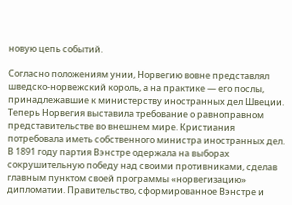новую цепь событий.

Согласно положениям унии, Норвегию вовне представлял шведско-норвежский король, а на практике — его послы, принадлежавшие к министерству иностранных дел Швеции. Теперь Норвегия выставила требование о равноправном представительстве во внешнем мире. Кристиания потребовала иметь собственного министра иностранных дел. В 1891 году партия Вэнстре одержала на выборах сокрушительную победу над своими противниками, сделав главным пунктом своей программы «норвегизацию» дипломатии. Правительство, сформированное Вэнстре и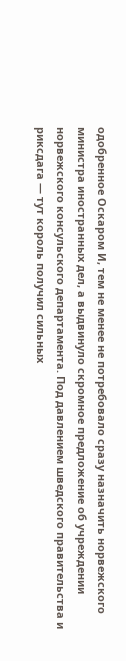одобренное Оскаром И, тем не менее не потребовало сразу назначить норвежского министра иностранных дел, а выдвинуло скромное предложение об учреждении норвежского консульского департамента. Под давлением шведского правительства и риксдага — тут король получил сильных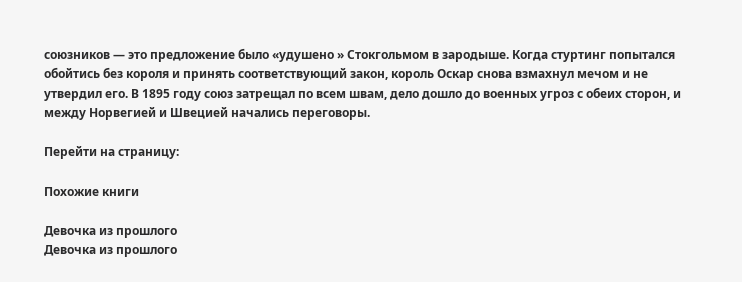союзников — это предложение было «удушено » Стокгольмом в зародыше. Когда стуртинг попытался обойтись без короля и принять соответствующий закон, король Оскар снова взмахнул мечом и не утвердил его. В 1895 году союз затрещал по всем швам, дело дошло до военных угроз с обеих сторон, и между Норвегией и Швецией начались переговоры.

Перейти на страницу:

Похожие книги

Девочка из прошлого
Девочка из прошлого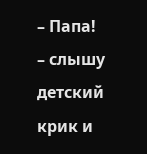– Папа! – слышу детский крик и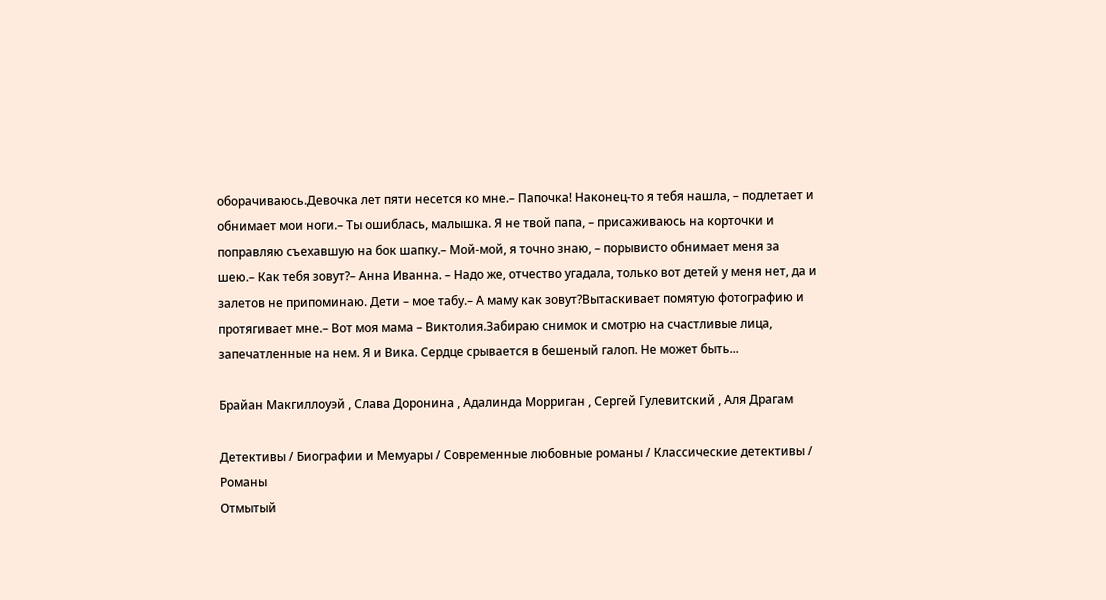оборачиваюсь.Девочка лет пяти несется ко мне.– Папочка! Наконец-то я тебя нашла, – подлетает и обнимает мои ноги.– Ты ошиблась, малышка. Я не твой папа, – присаживаюсь на корточки и поправляю съехавшую на бок шапку.– Мой-мой, я точно знаю, – порывисто обнимает меня за шею.– Как тебя зовут?– Анна Иванна. – Надо же, отчество угадала, только вот детей у меня нет, да и залетов не припоминаю. Дети – мое табу.– А маму как зовут?Вытаскивает помятую фотографию и протягивает мне.– Вот моя мама – Виктолия.Забираю снимок и смотрю на счастливые лица, запечатленные на нем. Я и Вика. Сердце срывается в бешеный галоп. Не может быть...

Брайан Макгиллоуэй , Слава Доронина , Адалинда Морриган , Сергей Гулевитский , Аля Драгам

Детективы / Биографии и Мемуары / Современные любовные романы / Классические детективы / Романы
Отмытый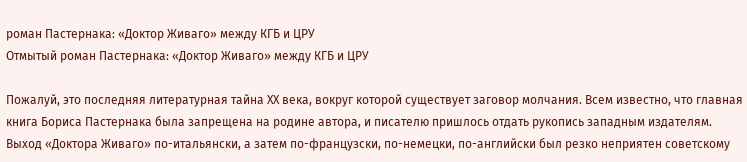роман Пастернака: «Доктор Живаго» между КГБ и ЦРУ
Отмытый роман Пастернака: «Доктор Живаго» между КГБ и ЦРУ

Пожалуй, это последняя литературная тайна ХХ века, вокруг которой существует заговор молчания. Всем известно, что главная книга Бориса Пастернака была запрещена на родине автора, и писателю пришлось отдать рукопись западным издателям. Выход «Доктора Живаго» по-итальянски, а затем по-французски, по-немецки, по-английски был резко неприятен советскому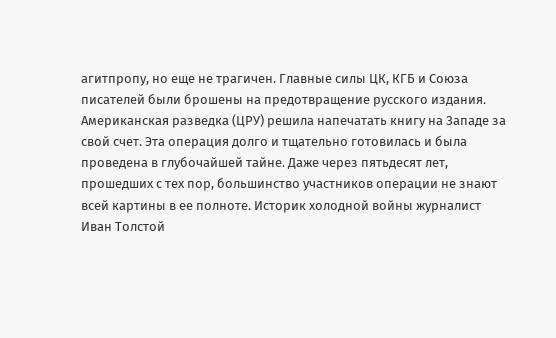агитпропу, но еще не трагичен. Главные силы ЦК, КГБ и Союза писателей были брошены на предотвращение русского издания. Американская разведка (ЦРУ) решила напечатать книгу на Западе за свой счет. Эта операция долго и тщательно готовилась и была проведена в глубочайшей тайне. Даже через пятьдесят лет, прошедших с тех пор, большинство участников операции не знают всей картины в ее полноте. Историк холодной войны журналист Иван Толстой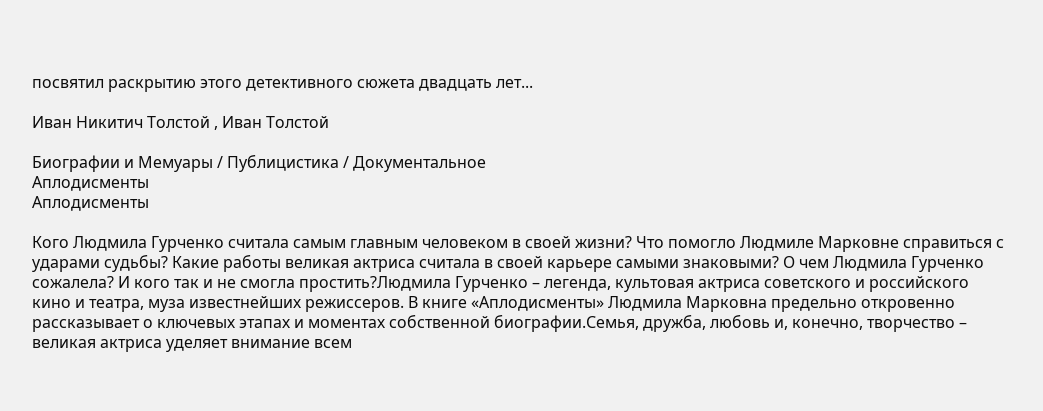посвятил раскрытию этого детективного сюжета двадцать лет...

Иван Никитич Толстой , Иван Толстой

Биографии и Мемуары / Публицистика / Документальное
Аплодисменты
Аплодисменты

Кого Людмила Гурченко считала самым главным человеком в своей жизни? Что помогло Людмиле Марковне справиться с ударами судьбы? Какие работы великая актриса считала в своей карьере самыми знаковыми? О чем Людмила Гурченко сожалела? И кого так и не смогла простить?Людмила Гурченко – легенда, культовая актриса советского и российского кино и театра, муза известнейших режиссеров. В книге «Аплодисменты» Людмила Марковна предельно откровенно рассказывает о ключевых этапах и моментах собственной биографии.Семья, дружба, любовь и, конечно, творчество – великая актриса уделяет внимание всем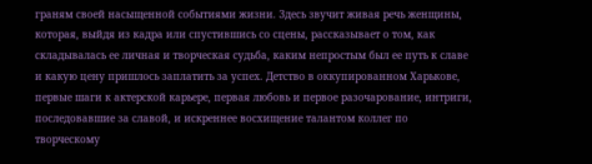граням своей насыщенной событиями жизни. Здесь звучит живая речь женщины, которая, выйдя из кадра или спустившись со сцены, рассказывает о том, как складывалась ее личная и творческая судьба, каким непростым был ее путь к славе и какую цену пришлось заплатить за успех. Детство в оккупированном Харькове, первые шаги к актерской карьере, первая любовь и первое разочарование, интриги, последовавшие за славой, и искреннее восхищение талантом коллег по творческому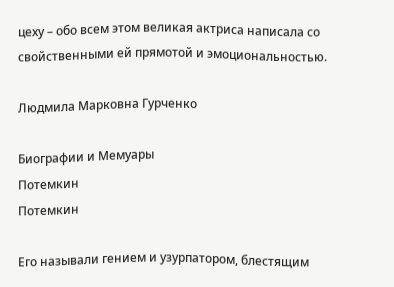цеху – обо всем этом великая актриса написала со свойственными ей прямотой и эмоциональностью.

Людмила Марковна Гурченко

Биографии и Мемуары
Потемкин
Потемкин

Его называли гением и узурпатором, блестящим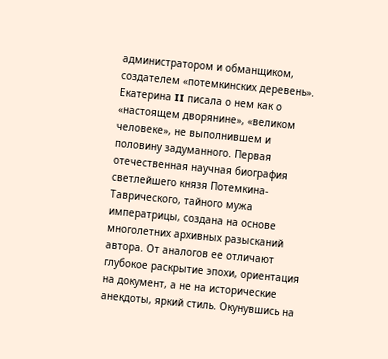администратором и обманщиком, создателем «потемкинских деревень». Екатерина II писала о нем как о «настоящем дворянине», «великом человеке», не выполнившем и половину задуманного. Первая отечественная научная биография светлейшего князя Потемкина-Таврического, тайного мужа императрицы, создана на основе многолетних архивных разысканий автора. От аналогов ее отличают глубокое раскрытие эпохи, ориентация на документ, а не на исторические анекдоты, яркий стиль. Окунувшись на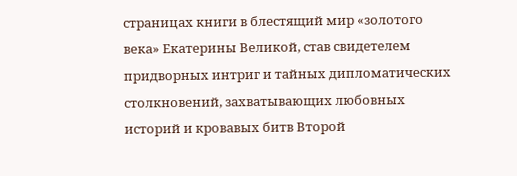страницах книги в блестящий мир «золотого века» Екатерины Великой, став свидетелем придворных интриг и тайных дипломатических столкновений, захватывающих любовных историй и кровавых битв Второй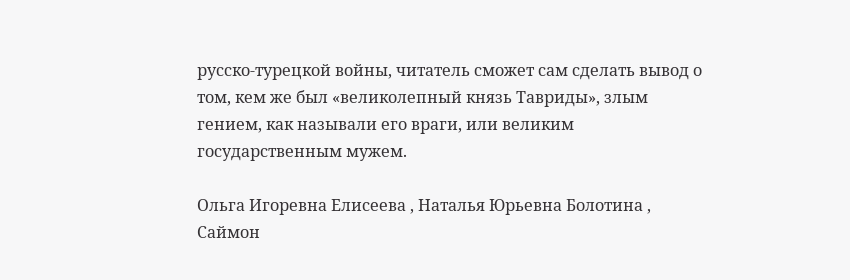русско-турецкой войны, читатель сможет сам сделать вывод о том, кем же был «великолепный князь Тавриды», злым гением, как называли его враги, или великим государственным мужем.

Ольга Игоревна Елисеева , Наталья Юрьевна Болотина , Саймон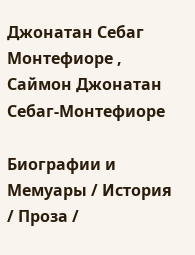Джонатан Себаг Монтефиоре , Саймон Джонатан Себаг-Монтефиоре

Биографии и Мемуары / История / Проза /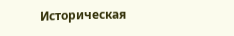Историческая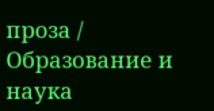проза / Образование и наука